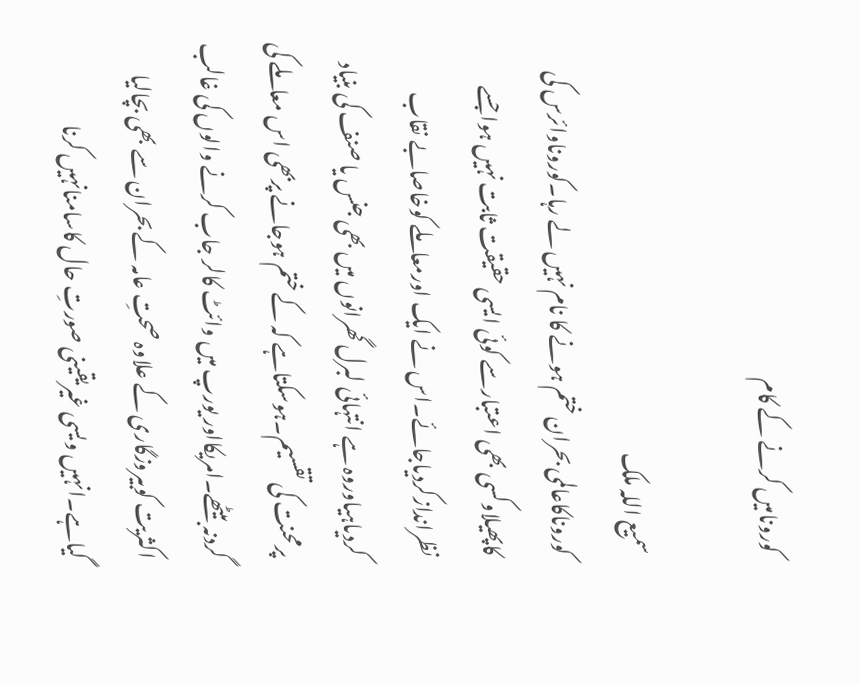کورونامیں کرنے کے کام

سمیع اللہ ملک
کوروناکاعالمی بحران ختم ہونے کا نام نہیں لے رہا۔کوروناوائرس کی کاپھیلاوکسی بھی اعتبارسے کوئی ایسی حقیقت ثابت نہیں ہوا جسے نظراندازکردیاجائے۔اس نے ایک اورمعاملے کوخاصابے نقاب کردیاہیاوروہ ہے انتہائی لبرل گھرانوں میں بھی جنس یا صنف کی بنیاد پرمحنت کی تقسیم۔ہوسکتاہے کہ کے ختم ہوجانے پربھی اس معاملے کی گردنہ بیٹھے۔امریکااور یورپ میں وائٹ کالر جاب کرنے والوں کی غالب اکثریت کوبیروزگاری کے علاوہ صحتِ عامہ کے بحران سے بھی بچالیا گیاہے۔انہیں ویسی غیریقینی صورتِ حال کاسامنانہیں کرنا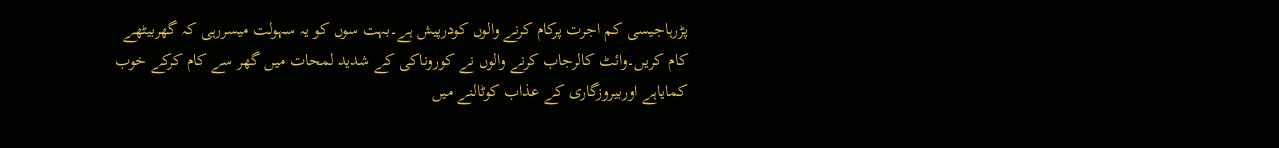پڑرہاجیسی کم اجرت پرکام کرنے والوں کودرپیش ہے۔بہت سوں کو یہ سہولت میسررہی کہ گھربیٹھے کام کریں۔وائٹ کالرجاب کرنے والوں نے کوروناکی کے شدید لمحات میں گھر سے کام کرکے خوب کمایاہے اوربیروزگاری کے عذاب کوٹالنے میں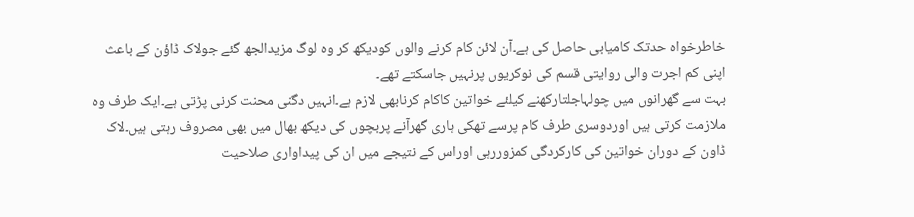خاطرخواہ حدتک کامیابی حاصل کی ہے۔آن لائن کام کرنے والوں کودیکھ کر وہ لوگ مزیدالجھ گئے جولاک ڈاؤن کے باعث اپنی کم اجرت والی روایتی قسم کی نوکریوں پرنہیں جاسکتے تھے۔
بہت سے گھرانوں میں چولہاجلتارکھنے کیلئے خواتین کاکام کرنابھی لازم ہے۔انہیں دگنی محنت کرنی پڑتی ہے۔ایک طرف وہ ملازمت کرتی ہیں اوردوسری طرف کام پرسے تھکی ہاری گھرآنے پربچوں کی دیکھ بھال میں بھی مصروف رہتی ہیں۔لاک ڈاون کے دوران خواتین کی کارکردگی کمزوررہی اوراس کے نتیجے میں ان کی پیداواری صلاحیت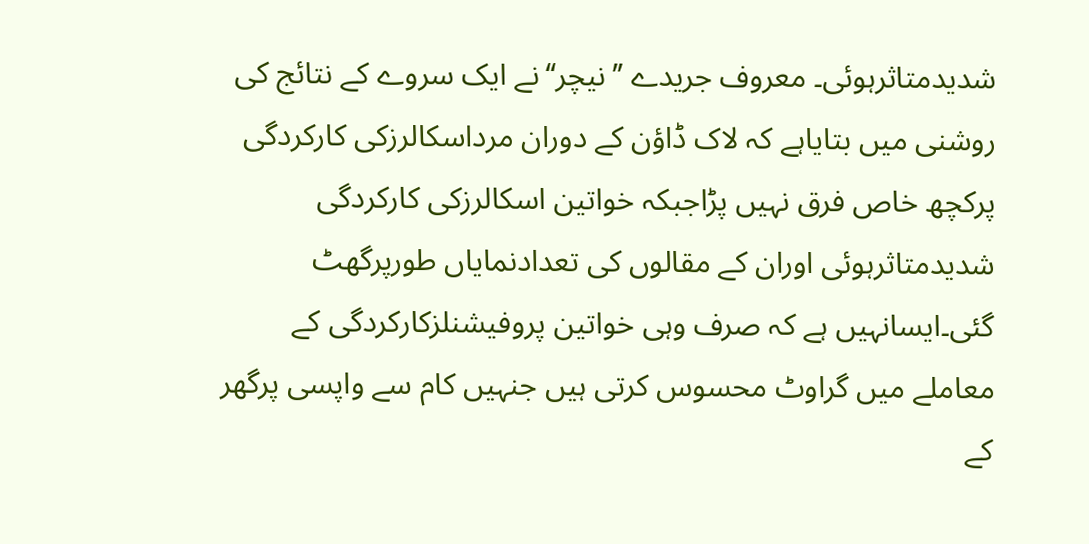شدیدمتاثرہوئی۔ معروف جریدے ’’نیچر‘‘نے ایک سروے کے نتائج کی روشنی میں بتایاہے کہ لاک ڈاؤن کے دوران مرداسکالرزکی کارکردگی پرکچھ خاص فرق نہیں پڑاجبکہ خواتین اسکالرزکی کارکردگی شدیدمتاثرہوئی اوران کے مقالوں کی تعدادنمایاں طورپرگھٹ گئی۔ایسانہیں ہے کہ صرف وہی خواتین پروفیشنلزکارکردگی کے معاملے میں گراوٹ محسوس کرتی ہیں جنہیں کام سے واپسی پرگھر کے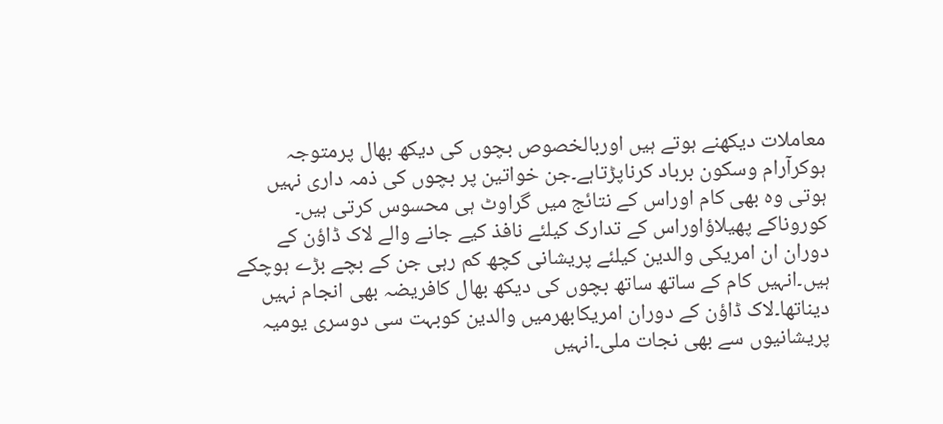معاملات دیکھنے ہوتے ہیں اوربالخصوص بچوں کی دیکھ بھال پرمتوجہ ہوکرآرام وسکون برباد کرناپڑتاہے۔جن خواتین پر بچوں کی ذمہ داری نہیں ہوتی وہ بھی کام اوراس کے نتائج میں گراوٹ ہی محسوس کرتی ہیں۔
کوروناکے پھیلاؤاوراس کے تدارک کیلئے نافذ کیے جانے والے لاک ڈاؤن کے دوران ان امریکی والدین کیلئے پریشانی کچھ کم رہی جن کے بچے بڑے ہوچکے ہیں۔انہیں کام کے ساتھ ساتھ بچوں کی دیکھ بھال کافریضہ بھی انجام نہیں دیناتھا۔لاک ڈاؤن کے دوران امریکابھرمیں والدین کوبہت سی دوسری یومیہ پریشانیوں سے بھی نجات ملی۔انہیں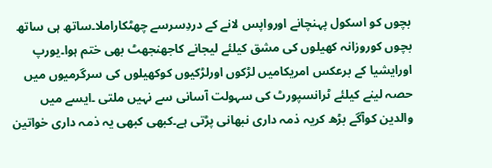بچوں کو اسکول پہنچانے اورواپس لانے کے دردِسرسے چھٹکاراملا۔ساتھ ہی ساتھ بچوں کوروزانہ کھیلوں کی مشق کیلئے لیجانے کاجھنجھٹ بھی ختم ہوا۔یورپ اورایشیا کے برعکس امریکامیں لڑکوں اورلڑکیوں کوکھیلوں کی سرگرمیوں میں حصہ لینے کیلئے ٹرانسپورٹ کی سہولت آسانی سے نہیں ملتی ۔ایسے میں والدین کوآگے بڑھ کریہ ذمہ داری نبھانی پڑتی ہے۔کبھی کبھی یہ ذمہ داری خواتین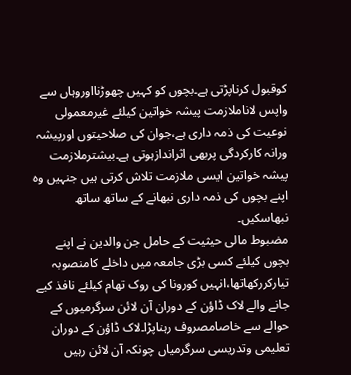کوقبول کرناپڑتی ہے۔بچوں کو کہیں چھوڑنااوروہاں سے واپس لاناملازمت پیشہ خواتین کیلئے غیرمعمولی نوعیت کی ذمہ داری ہے،جوان کی صلاحیتوں اورپیشہ ورانہ کارکردگی پربھی اثراندازہوتی ہے۔بیشترملازمت پیشہ خواتین ایسی ملازمت تلاش کرتی ہیں جنہیں وہ اپنے بچوں کی ذمہ داری نبھانے کے ساتھ ساتھ نبھاسکیں۔
مضبوط مالی حیثیت کے حامل جن والدین نے اپنے بچوں کیلئے کسی بڑی جامعہ میں داخلے کامنصوبہ تیارکررکھاتھا،انہیں کورونا کی روک تھام کیلئے نافذ کیے جانے والے لاک ڈاؤن کے دوران آن لائن سرگرمیوں کے حوالے سے خاصامصروف رہناپڑا۔لاک ڈاؤن کے دوران تعلیمی وتدریسی سرگرمیاں چونکہ آن لائن رہیں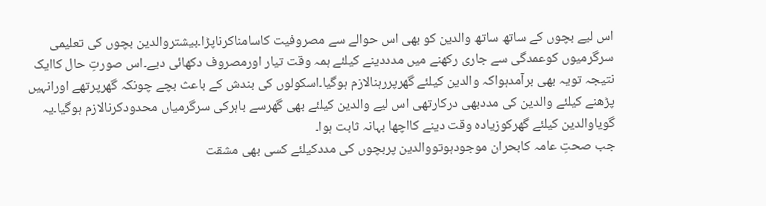اس لیے بچوں کے ساتھ ساتھ والدین کو بھی اس حوالے سے مصروفیت کاسامناکرناپڑا۔بیشتروالدین بچوں کی تعلیمی سرگرمیوں کوعمدگی سے جاری رکھنے میں مدددینے کیلئے ہمہ وقت تیار اورمصروف دکھائی دیے۔اس صورتِ حال کاایک نتیجہ تویہ بھی برآمدہواکہ والدین کیلئے گھرپررہنالازم ہوگیا۔اسکولوں کی بندش کے باعث بچے چونکہ گھرپرتھے اورانہیں پڑھنے کیلئے والدین کی مددبھی درکارتھی اس لیے والدین کیلئے بھی گھرسے باہرکی سرگرمیاں محدودکرنالازم ہوگیا۔یہ گویاوالدین کیلئے گھرکوزیادہ وقت دینے کااچھا بہانہ ثابت ہوا۔
جب صحتِ عامہ کابحران موجودہوتووالدین پربچوں کی مددکیلئے کسی بھی مشقت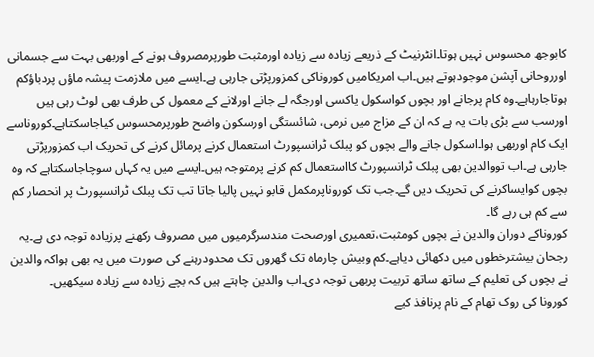کابوجھ محسوس نہیں ہوتا۔انٹرنیٹ کے ذریعے زیادہ سے زیادہ اورمثبت طورپرمصروف ہونے کے اوربھی بہت سے جسمانی اورروحانی آپشن موجودہوتے ہیں۔اب امریکامیں کوروناکی کمزورپڑتی جارہی ہے۔ایسے میں ملازمت پیشہ ماؤں پردباؤکم ہوتاجارہاہے۔وہ کام پرجانے اور بچوں کواسکول یاکسی اورجگہ لے جانے اورلانے کے معمول کی طرف بھی لوٹ رہی ہیں اورسب سے بڑی بات یہ ہے کہ ان کے مزاج میں نرمی، شائستگی اورسکون واضح طورپرمحسوس کیاجاسکتاہے۔کوروناسے ایک کام اوربھی ہوا۔اسکول جانے والے بچوں کو پبلک ٹرانسپورٹ استعمال کرنے پرمائل کرنے کی تحریک اب کمزورپڑتی جارہی ہے۔اب تووالدین بھی پبلک ٹرانسپورٹ کااستعمال کم کرنے پرمتوجہ ہیں۔ایسے میں یہ کہاں سوچاجاسکتاہے کہ وہ بچوں کوایساکرنے کی تحریک دیں گے۔جب تک کوروناپرمکمل قابو نہیں پالیا جاتا تب تک پبلک ٹرانسپورٹ پر انحصار کم سے کم ہی رہے گا۔
کوروناکے دوران والدین نے بچوں کومثبت،تعمیری اورصحت مندسرگرمیوں میں مصروف رکھنے پرزیادہ توجہ دی ہے۔یہ رجحان بیشترخطوں میں دکھائی دیاہے۔کم وبیش چارماہ تک گھروں تک محدودرہنے کی صورت میں یہ بھی ہواکہ والدین نے بچوں کی تعلیم کے ساتھ ساتھ تربیت پربھی توجہ دی۔اب والدین چاہتے ہیں کہ بچے زیادہ سے زیادہ سیکھیں۔
کورونا کی روک تھام کے نام پرنافذ کیے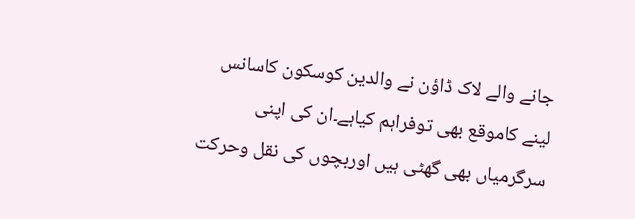جانے والے لاک ڈاؤن نے والدین کوسکون کاسانس لینے کاموقع بھی توفراہم کیاہے۔ان کی اپنی سرگرمیاں بھی گھٹی ہیں اوربچوں کی نقل وحرکت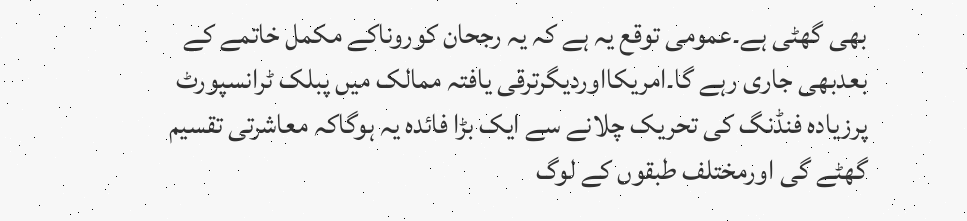بھی گھٹی ہے۔عمومی توقع یہ ہے کہ یہ رجحان کوروناکے مکمل خاتمے کے بعدبھی جاری رہے گا۔امریکااوردیگرترقی یافتہ ممالک میں پبلک ٹرانسپورٹ پرزیادہ فنڈنگ کی تحریک چلانے سے ایک بڑا فائدہ یہ ہوگاکہ معاشرتی تقسیم گھٹے گی اورمختلف طبقوں کے لوگ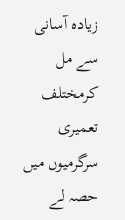زیادہ آسانی سے مل کرمختلف تعمیری سرگرمیوں میں حصہ لے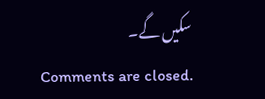سکیں گے۔
Comments are closed.